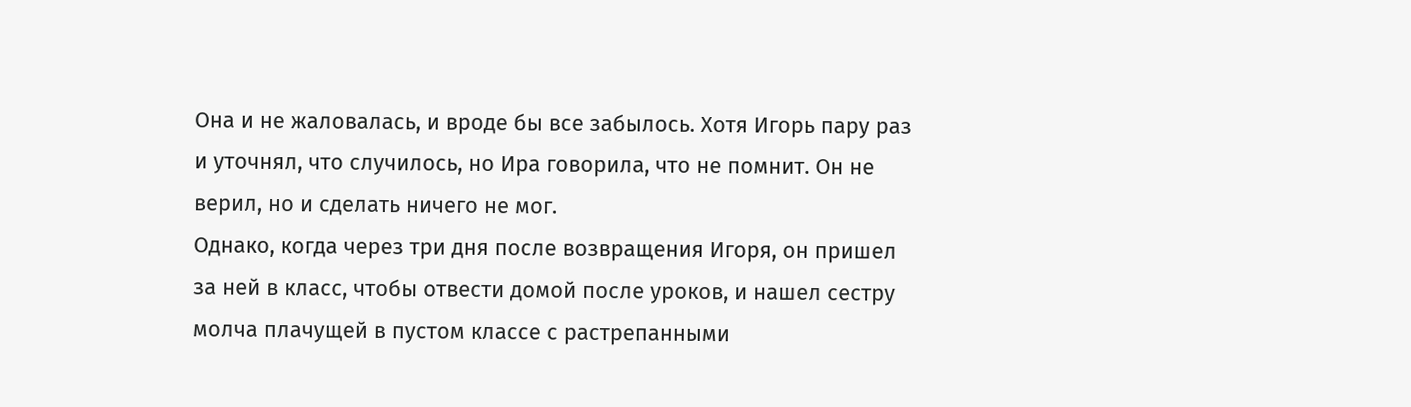Она и не жаловалась, и вроде бы все забылось. Хотя Игорь пару раз и уточнял, что случилось, но Ира говорила, что не помнит. Он не верил, но и сделать ничего не мог.
Однако, когда через три дня после возвращения Игоря, он пришел за ней в класс, чтобы отвести домой после уроков, и нашел сестру молча плачущей в пустом классе с растрепанными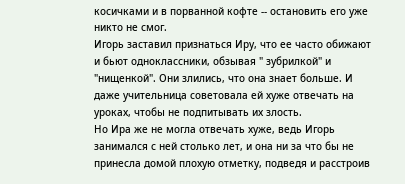косичками и в порванной кофте -- остановить его уже никто не смог.
Игорь заставил признаться Иру, что ее часто обижают и бьют одноклассники, обзывая " зубрилкой" и "нищенкой". Они злились, что она знает больше. И даже учительница советовала ей хуже отвечать на уроках, чтобы не подпитывать их злость.
Но Ира же не могла отвечать хуже, ведь Игорь занимался с ней столько лет, и она ни за что бы не принесла домой плохую отметку, подведя и расстроив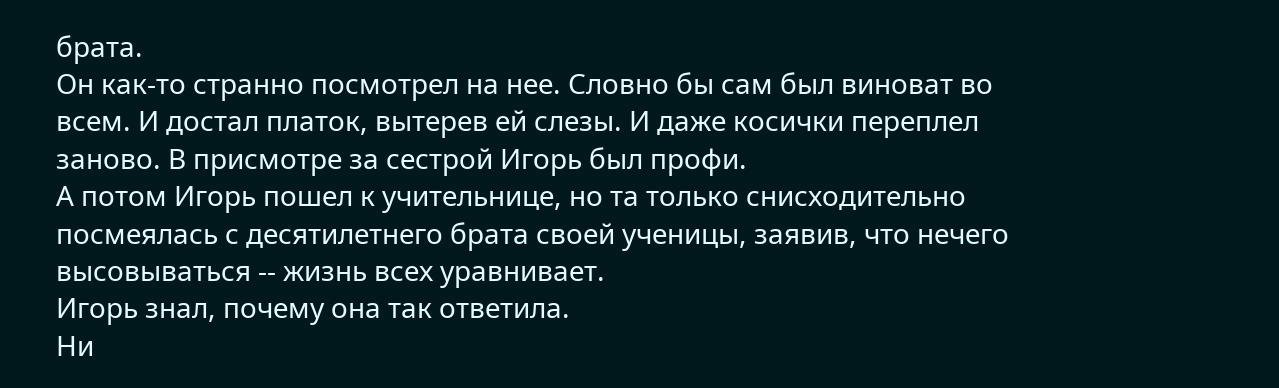брата.
Он как-то странно посмотрел на нее. Словно бы сам был виноват во всем. И достал платок, вытерев ей слезы. И даже косички переплел заново. В присмотре за сестрой Игорь был профи.
А потом Игорь пошел к учительнице, но та только снисходительно посмеялась с десятилетнего брата своей ученицы, заявив, что нечего высовываться -- жизнь всех уравнивает.
Игорь знал, почему она так ответила.
Ни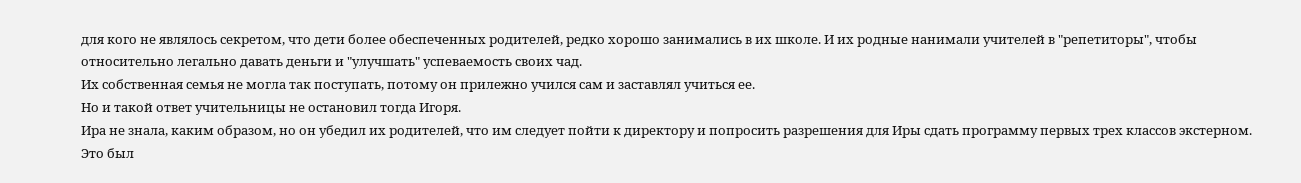для кого не являлось секретом, что дети более обеспеченных родителей, редко хорошо занимались в их школе. И их родные нанимали учителей в "репетиторы", чтобы относительно легально давать деньги и "улучшать" успеваемость своих чад.
Их собственная семья не могла так поступать, потому он прилежно учился сам и заставлял учиться ее.
Но и такой ответ учительницы не остановил тогда Игоря.
Ира не знала, каким образом, но он убедил их родителей, что им следует пойти к директору и попросить разрешения для Иры сдать программу первых трех классов экстерном.
Это был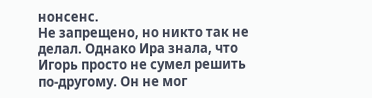нонсенс.
Не запрещено, но никто так не делал. Однако Ира знала, что Игорь просто не сумел решить по-другому. Он не мог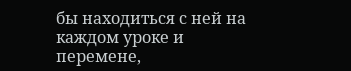бы находиться с ней на каждом уроке и перемене,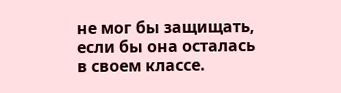не мог бы защищать, если бы она осталась в своем классе.